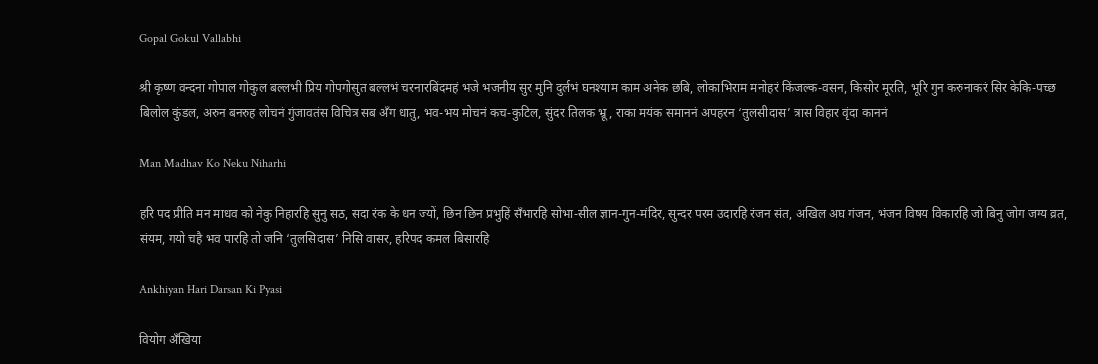Gopal Gokul Vallabhi

श्री कृष्ण वन्दना गोपाल गोकुल बल्लभी प्रिय गोपगोसुत बल्लभं चरनारबिंदमहं भजे भजनीय सुर मुनि दुर्लभं घनश्याम काम अनेक छबि, लोकाभिराम मनोहरं किंजल्क-वसन, किसोर मूरति, भूरि गुन करुनाकरं सिर केकि-पच्छ बिलोल कुंडल, अरुन बनरुह लोचनं गुंजावतंस विचित्र सब अँग धातु, भव-भय मोचनं कच-कुटिल, सुंदर तिलक भ्रू, राका मयंक समाननं अपहरन ‘तुलसीदास’ त्रास विहार वृंदा काननं

Man Madhav Ko Neku Niharhi

हरि पद प्रीति मन माधव को नेकु निहारहि सुनु सठ, सदा रंक के धन ज्यों, छिन छिन प्रभुहिं सँभारहि सोभा-सील ज्ञान-गुन-मंदिर, सुन्दर परम उदारहि रंजन संत, अखिल अघ गंजन, भंजन विषय विकारहि जो बिनु जोग जग्य व्रत, संयम, गयो चहै भव पारहि तो जनि ‘तुलसिदास’ निसि वासर, हरिपद कमल बिसारहि

Ankhiyan Hari Darsan Ki Pyasi

वियोग अँखिया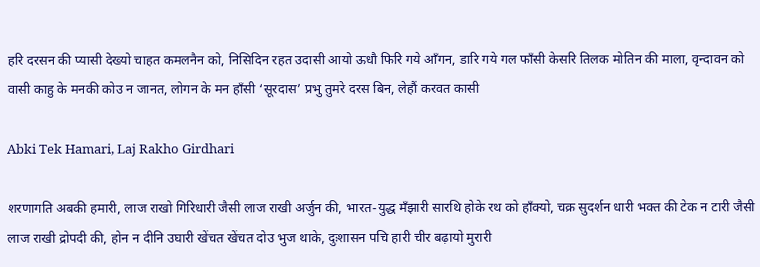हरि दरसन की प्यासी देख्यो चाहत कमलनैन को, निसिदिन रहत उदासी आयो ऊधौ फिरि गये आँगन, डारि गये गल फाँसी केसरि तिलक मोतिन की माला, वृन्दावन को वासी काहु के मनकी कोउ न जानत, लोगन के मन हाँसी ‘सूरदास’ प्रभु तुमरे दरस बिन, लेहौं करवत कासी

Abki Tek Hamari, Laj Rakho Girdhari

शरणागति अबकी हमारी, लाज राखो गिरिधारी जैसी लाज राखी अर्जुन की, भारत-युद्ध मँझारी सारथि होके रथ को हाँक्यो, चक्र सुदर्शन धारी भक्त की टेक न टारी जैसी लाज राखी द्रोपदी की, होन न दीनि उघारी खेंचत खेंचत दोउ भुज थाके, दुःशासन पचि हारी चीर बढ़ायो मुरारी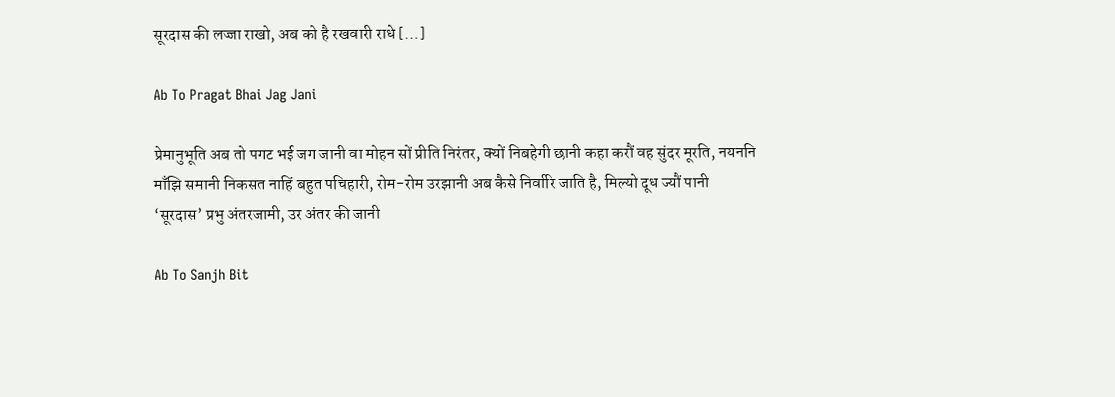सूरदास की लज्जा राखो, अब को है रखवारी राधे […]

Ab To Pragat Bhai Jag Jani

प्रेमानुभूति अब तो पगट भई जग जानी वा मोहन सों प्रीति निरंतर, क्यों निबहेगी छानी कहा करौं वह सुंदर मूरति, नयननि माँझि समानी निकसत नाहिं बहुत पचिहारी, रोम-रोम उरझानी अब कैसे निर्वारि जाति है, मिल्यो दूध ज्यौं पानी ‘सूरदास’ प्रभु अंतरजामी, उर अंतर की जानी

Ab To Sanjh Bit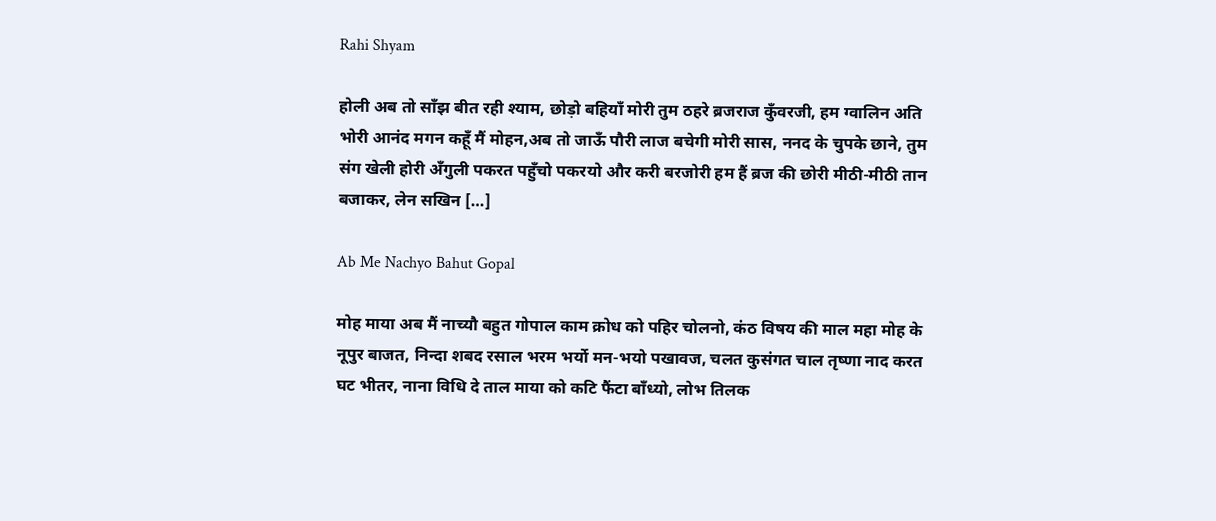Rahi Shyam

होली अब तो साँझ बीत रही श्याम, छोड़ो बहियाँ मोरी तुम ठहरे ब्रजराज कुँवरजी, हम ग्वालिन अति भोरी आनंद मगन कहूँ मैं मोहन,अब तो जाऊँ पौरी लाज बचेगी मोरी सास, ननद के चुपके छाने, तुम संग खेली होरी अँगुली पकरत पहुँचो पकरयो और करी बरजोरी हम हैं ब्रज की छोरी मीठी-मीठी तान बजाकर, लेन सखिन […]

Ab Me Nachyo Bahut Gopal

मोह माया अब मैं नाच्यौ बहुत गोपाल काम क्रोध को पहिर चोलनो, कंठ विषय की माल महा मोह के नूपुर बाजत, निन्दा शबद रसाल भरम भर्यो मन-भयो पखावज, चलत कुसंगत चाल तृष्णा नाद करत घट भीतर, नाना विधि दे ताल माया को कटि फैंटा बाँध्यो, लोभ तिलक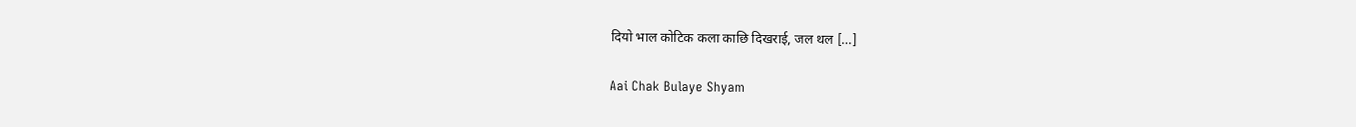दियो भाल कोटिक कला काछि दिखराई, जल थल […]

Aai Chak Bulaye Shyam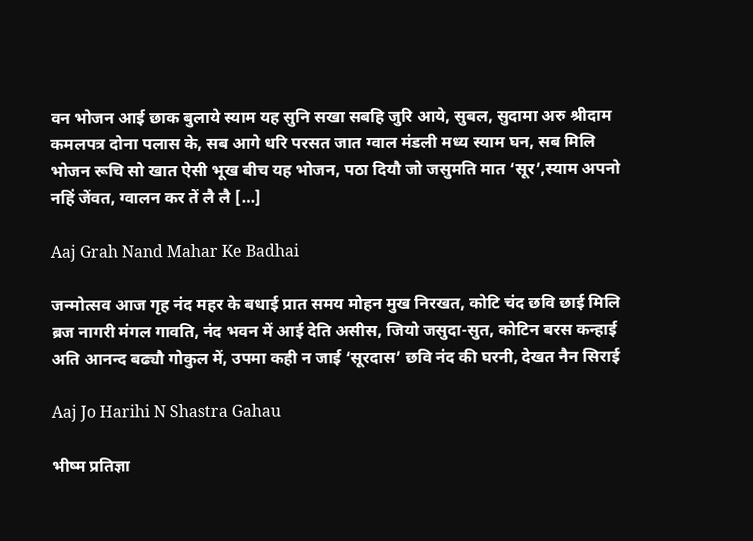वन भोजन आई छाक बुलाये स्याम यह सुनि सखा सबहि जुरि आये, सुबल, सुदामा अरु श्रीदाम कमलपत्र दोना पलास के, सब आगे धरि परसत जात ग्वाल मंडली मध्य स्याम घन, सब मिलि भोजन रूचि सो खात ऐसी भूख बीच यह भोजन, पठा दियौ जो जसुमति मात ‘सूर’,स्याम अपनो नहिं जेंवत, ग्वालन कर तें लै लै […]

Aaj Grah Nand Mahar Ke Badhai

जन्मोत्सव आज गृह नंद महर के बधाई प्रात समय मोहन मुख निरखत, कोटि चंद छवि छाई मिलि ब्रज नागरी मंगल गावति, नंद भवन में आई देति असीस, जियो जसुदा-सुत, कोटिन बरस कन्हाई अति आनन्द बढ्यौ गोकुल में, उपमा कही न जाई ‘सूरदास’ छवि नंद की घरनी, देखत नैन सिराई

Aaj Jo Harihi N Shastra Gahau

भीष्म प्रतिज्ञा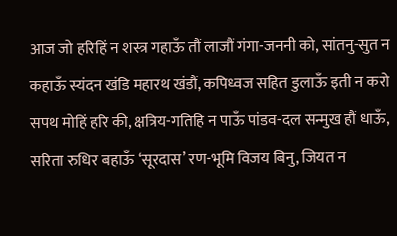आज जो हरिहिं न शस्त्र गहाऊँ तौं लाजौं गंगा-जननी को, सांतनु-सुत न कहाऊँ स्यंदन खंडि महारथ खंडौं, कपिध्वज सहित डुलाऊँ इती न करो सपथ मोहिं हरि की, क्षत्रिय-गतिहि न पाऊँ पांडव-दल सन्मुख हौं धाऊँ, सरिता रुधिर बहाऊँ ‘सूरदास’ रण-भूमि विजय बिनु, जियत न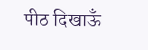पीठ दिखाऊँ